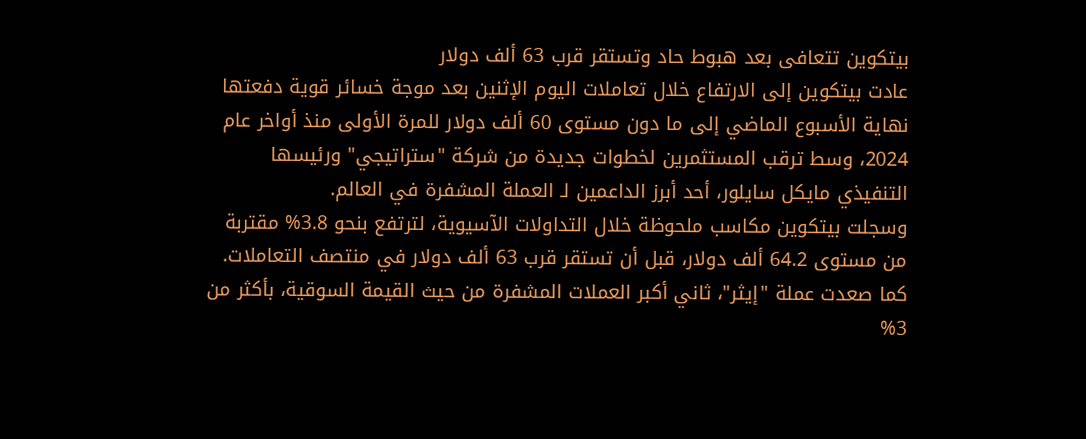بيتكوين تتعافى بعد هبوط حاد وتستقر قرب 63 ألف دولار
عادت بيتكوين إلى الارتفاع خلال تعاملات اليوم الإثنين بعد موجة خسائر قوية دفعتها نهاية الأسبوع الماضي إلى ما دون مستوى 60 ألف دولار للمرة الأولى منذ أواخر عام 2024، وسط ترقب المستثمرين لخطوات جديدة من شركة "ستراتيجي" ورئيسها التنفيذي مايكل سايلور، أحد أبرز الداعمين لـ العملة المشفرة في العالم.
وسجلت بيتكوين مكاسب ملحوظة خلال التداولات الآسيوية، لترتفع بنحو 3.8% مقتربة من مستوى 64.2 ألف دولار، قبل أن تستقر قرب 63 ألف دولار في منتصف التعاملات.
كما صعدت عملة "إيثر"، ثاني أكبر العملات المشفرة من حيث القيمة السوقية، بأكثر من 3%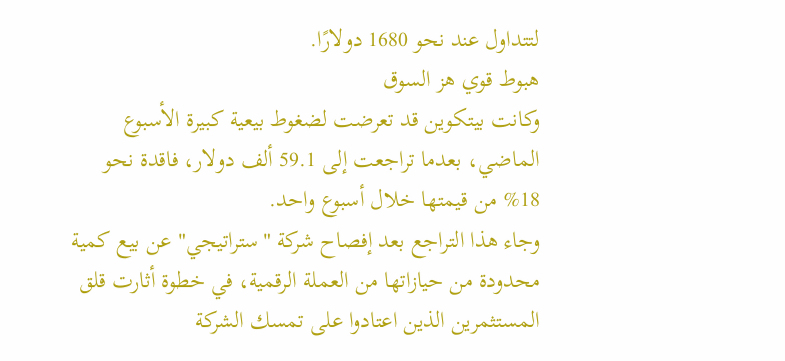لتتداول عند نحو 1680 دولارًا.
هبوط قوي هز السوق
وكانت بيتكوين قد تعرضت لضغوط بيعية كبيرة الأسبوع الماضي، بعدما تراجعت إلى 59.1 ألف دولار، فاقدة نحو 18% من قيمتها خلال أسبوع واحد.
وجاء هذا التراجع بعد إفصاح شركة "ستراتيجي" عن بيع كمية محدودة من حيازاتها من العملة الرقمية، في خطوة أثارت قلق المستثمرين الذين اعتادوا على تمسك الشركة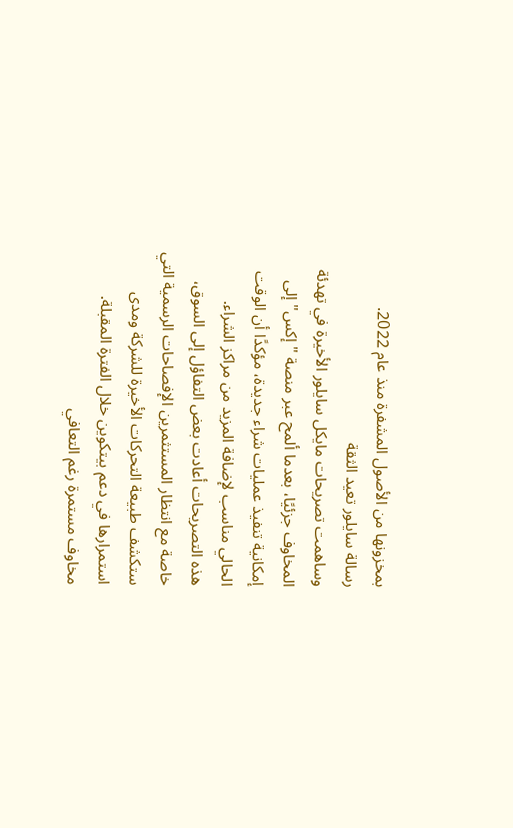بمخزونها من الأصول المشفرة منذ عام 2022.
رسالة سايلور تعيد الثقة
وساهمت تصريحات مايكل سايلور الأخيرة في تهدئة المخاوف جزئيًا، بعدما ألمح عبر منصة "إكس" إلى إمكانية تنفيذ عمليات شراء جديدة، مؤكدًا أن الوقت الحالي مناسب لإضافة المزيد من مراكز الشراء.
هذه التصريحات أعادت بعض التفاؤل إلى السوق، خاصة مع انتظار المستثمرين الإفصاحات الرسمية التي ستكشف طبيعة التحركات الأخيرة للشركة ومدى استمرارها في دعم بيتكوين خلال الفترة المقبلة.
مخاوف مستمرة رغم التعافي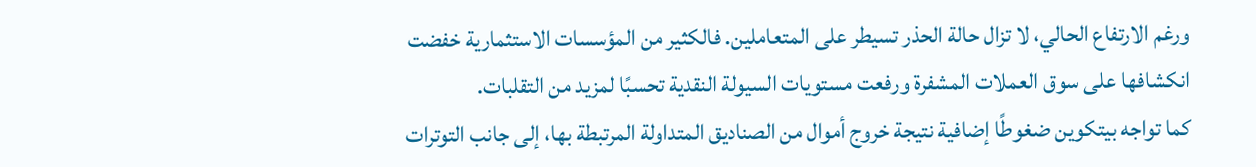ورغم الارتفاع الحالي، لا تزال حالة الحذر تسيطر على المتعاملين. فالكثير من المؤسسات الاستثمارية خفضت انكشافها على سوق العملات المشفرة ورفعت مستويات السيولة النقدية تحسبًا لمزيد من التقلبات.
كما تواجه بيتكوين ضغوطًا إضافية نتيجة خروج أموال من الصناديق المتداولة المرتبطة بها، إلى جانب التوترات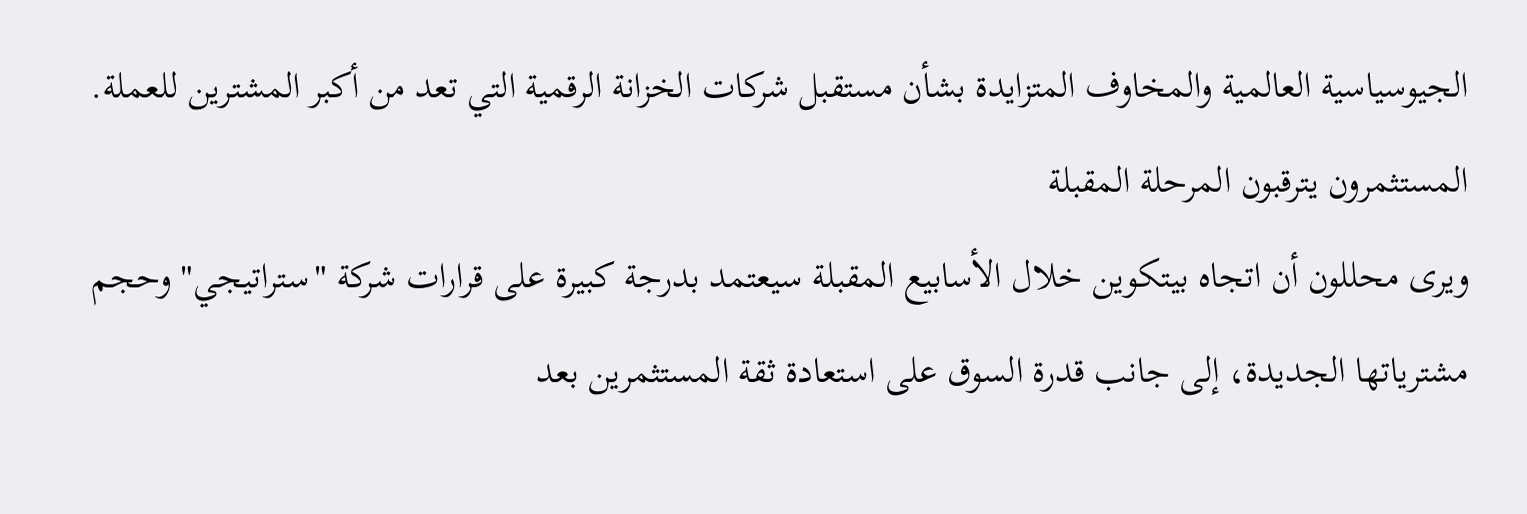الجيوسياسية العالمية والمخاوف المتزايدة بشأن مستقبل شركات الخزانة الرقمية التي تعد من أكبر المشترين للعملة.
المستثمرون يترقبون المرحلة المقبلة
ويرى محللون أن اتجاه بيتكوين خلال الأسابيع المقبلة سيعتمد بدرجة كبيرة على قرارات شركة "ستراتيجي" وحجم مشترياتها الجديدة، إلى جانب قدرة السوق على استعادة ثقة المستثمرين بعد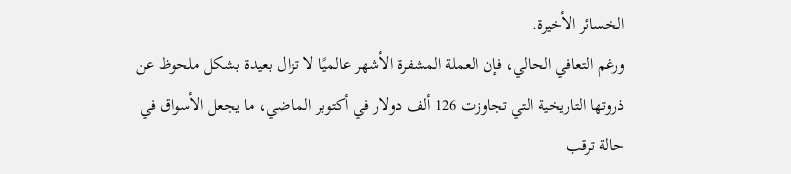الخسائر الأخيرة.
ورغم التعافي الحالي، فإن العملة المشفرة الأشهر عالميًا لا تزال بعيدة بشكل ملحوظ عن ذروتها التاريخية التي تجاوزت 126 ألف دولار في أكتوبر الماضي، ما يجعل الأسواق في حالة ترقب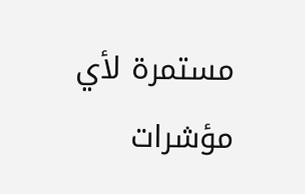مستمرة لأي مؤشرات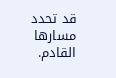قد تحدد مسارها القادم.